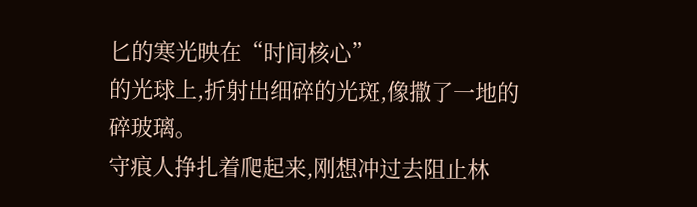匕的寒光映在“时间核心”
的光球上,折射出细碎的光斑,像撒了一地的碎玻璃。
守痕人挣扎着爬起来,刚想冲过去阻止林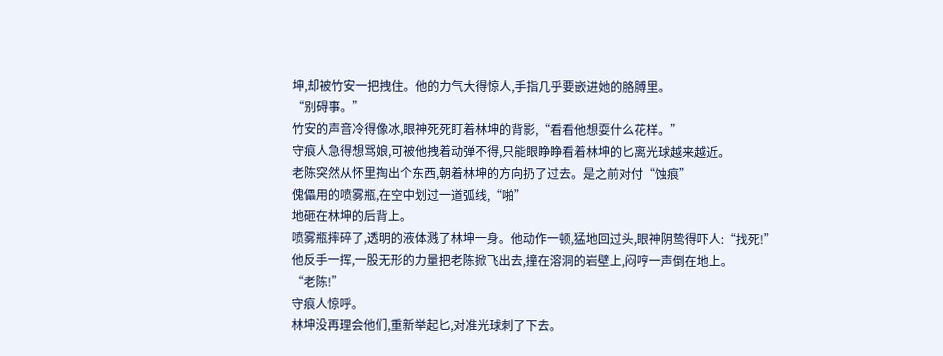坤,却被竹安一把拽住。他的力气大得惊人,手指几乎要嵌进她的胳膊里。
“别碍事。”
竹安的声音冷得像冰,眼神死死盯着林坤的背影,“看看他想耍什么花样。”
守痕人急得想骂娘,可被他拽着动弹不得,只能眼睁睁看着林坤的匕离光球越来越近。
老陈突然从怀里掏出个东西,朝着林坤的方向扔了过去。是之前对付“蚀痕”
傀儡用的喷雾瓶,在空中划过一道弧线,“啪”
地砸在林坤的后背上。
喷雾瓶摔碎了,透明的液体溅了林坤一身。他动作一顿,猛地回过头,眼神阴鸷得吓人:“找死!”
他反手一挥,一股无形的力量把老陈掀飞出去,撞在溶洞的岩壁上,闷哼一声倒在地上。
“老陈!”
守痕人惊呼。
林坤没再理会他们,重新举起匕,对准光球刺了下去。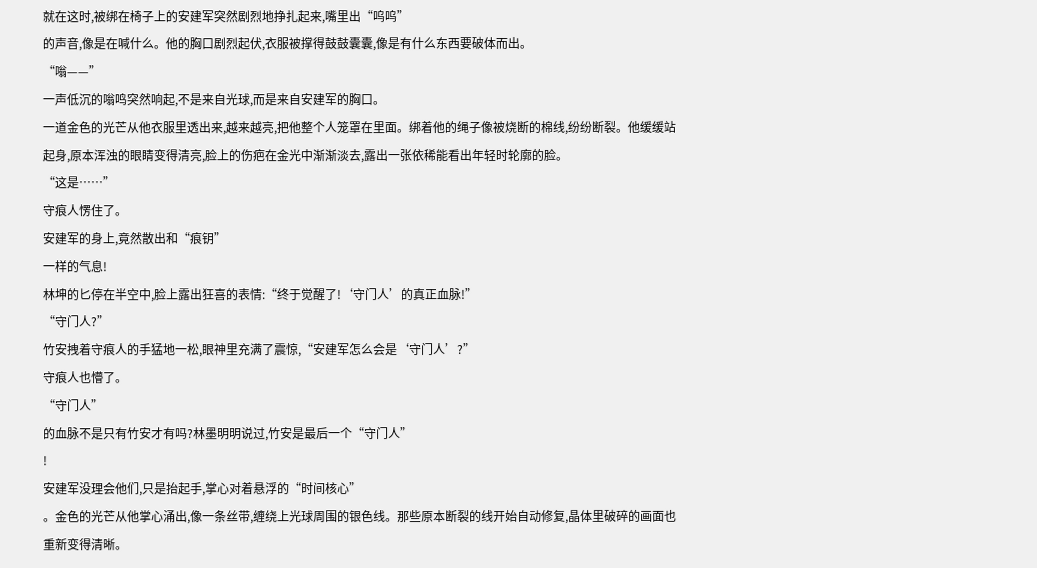就在这时,被绑在椅子上的安建军突然剧烈地挣扎起来,嘴里出“呜呜”
的声音,像是在喊什么。他的胸口剧烈起伏,衣服被撑得鼓鼓囊囊,像是有什么东西要破体而出。
“嗡——”
一声低沉的嗡鸣突然响起,不是来自光球,而是来自安建军的胸口。
一道金色的光芒从他衣服里透出来,越来越亮,把他整个人笼罩在里面。绑着他的绳子像被烧断的棉线,纷纷断裂。他缓缓站起身,原本浑浊的眼睛变得清亮,脸上的伤疤在金光中渐渐淡去,露出一张依稀能看出年轻时轮廓的脸。
“这是……”
守痕人愣住了。
安建军的身上,竟然散出和“痕钥”
一样的气息!
林坤的匕停在半空中,脸上露出狂喜的表情:“终于觉醒了!‘守门人’的真正血脉!”
“守门人?”
竹安拽着守痕人的手猛地一松,眼神里充满了震惊,“安建军怎么会是‘守门人’?”
守痕人也懵了。
“守门人”
的血脉不是只有竹安才有吗?林墨明明说过,竹安是最后一个“守门人”
!
安建军没理会他们,只是抬起手,掌心对着悬浮的“时间核心”
。金色的光芒从他掌心涌出,像一条丝带,缠绕上光球周围的银色线。那些原本断裂的线开始自动修复,晶体里破碎的画面也重新变得清晰。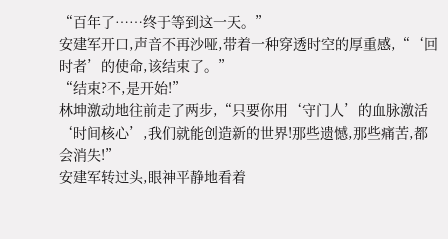“百年了……终于等到这一天。”
安建军开口,声音不再沙哑,带着一种穿透时空的厚重感,“‘回时者’的使命,该结束了。”
“结束?不,是开始!”
林坤激动地往前走了两步,“只要你用‘守门人’的血脉激活‘时间核心’,我们就能创造新的世界!那些遗憾,那些痛苦,都会消失!”
安建军转过头,眼神平静地看着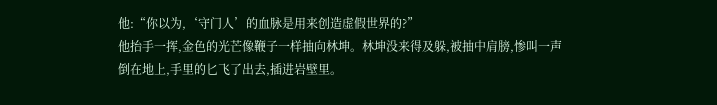他:“你以为,‘守门人’的血脉是用来创造虚假世界的?”
他抬手一挥,金色的光芒像鞭子一样抽向林坤。林坤没来得及躲,被抽中肩膀,惨叫一声倒在地上,手里的匕飞了出去,插进岩壁里。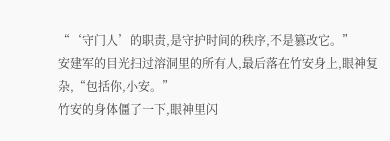“‘守门人’的职责,是守护时间的秩序,不是篡改它。”
安建军的目光扫过溶洞里的所有人,最后落在竹安身上,眼神复杂,“包括你,小安。”
竹安的身体僵了一下,眼神里闪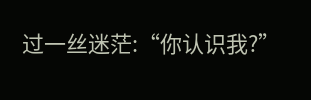过一丝迷茫:“你认识我?”